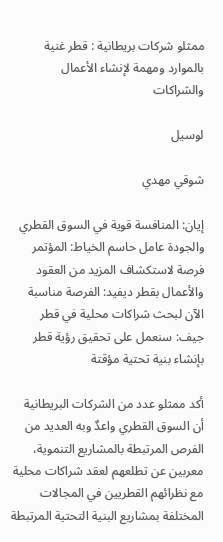ممثلو شركات بريطانية : قطر غنية بالموارد ومهمة لإنشاء الأعمال والشراكات

لوسيل

شوقي مهدي

إيان: المنافسة قوية في السوق القطري والجودة عامل حاسم الخياط: المؤتمر فرصة لاستكشاف المزيد من العقود والأعمال بقطر ديفيد: الفرصة مناسبة الآن لبحث شراكات محلية في قطر جيف: سنعمل على تحقيق رؤية قطر بإنشاء بنية تحتية مؤقتة

أكد ممثلو عدد من الشركات البريطانية أن السوق القطري واعدٌ وبه العديد من الفرص المرتبطة بالمشاريع التنموية، معربين عن تطلعهم لعقد شراكات محلية مع نظرائهم القطريين في المجالات المختلفة بمشاريع البنية التحتية المرتبطة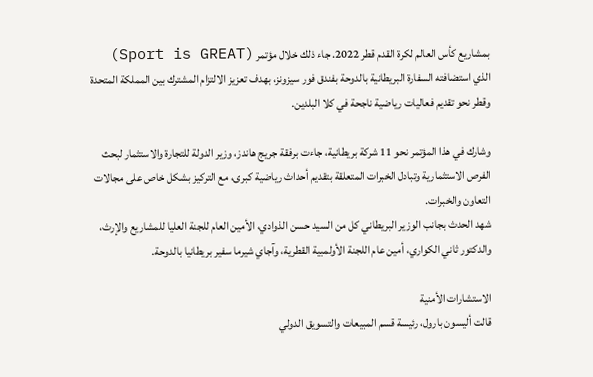بمشاريع كأس العالم لكرة القدم قطر 2022. جاء ذلك خلال مؤتمر (Sport is GREAT) الذي استضافته السفارة البريطانية بالدوحة بفندق فور سيزونز، بهدف تعزيز الالتزام المشترك بين المملكة المتحدة وقطر نحو تقديم فعاليات رياضية ناجحة في كلا البلدين.

وشارك في هذا المؤتمر نحو 11 شركة بريطانية، جاءت برفقة جريج هاندز، وزير الدولة للتجارة والاستثمار لبحث الفرص الاستثمارية وتبادل الخبرات المتعلقة بتقديم أحداث رياضية كبرى، مع التركيز بشكل خاص على مجالات التعاون والخبرات.
شهد الحدث بجانب الوزير البريطاني كل من السيد حسن الذوادي، الأمين العام للجنة العليا للمشاريع والإرث، والدكتور ثاني الكواري، أمين عام اللجنة الأولمبية القطرية، وآجاي شيرما سفير بريطانيا بالدوحة.

الاستشارات الأمنية
قالت أليسون بارول، رئيسة قسم المبيعات والتسويق الدولي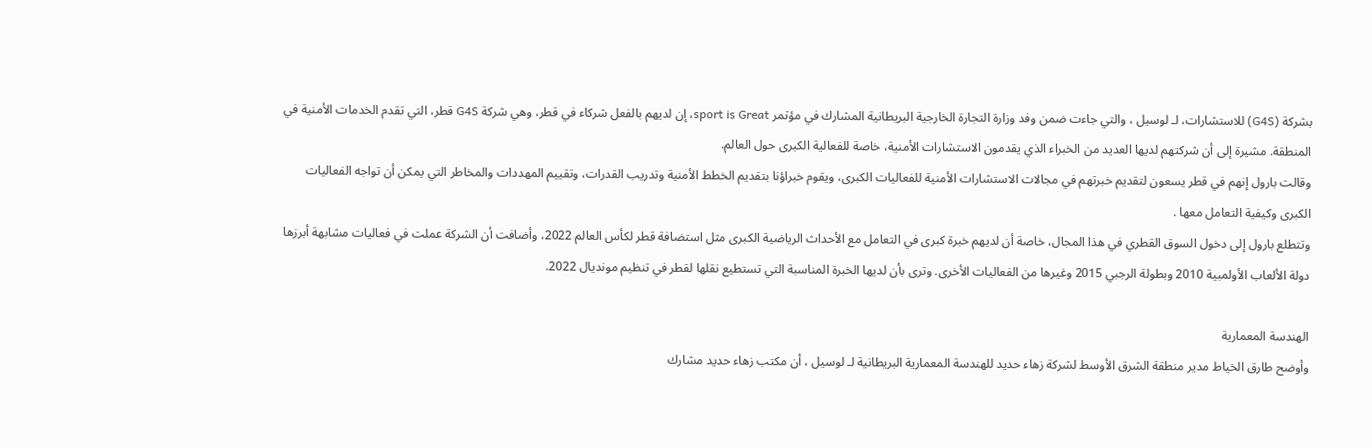بشركة (G4S) للاستشارات، لـ لوسيل ، والتي جاءت ضمن وفد وزارة التجارة الخارجية البريطانية المشارك في مؤتمر sport is Great، إن لديهم بالفعل شركاء في قطر، وهي شركة G4S قطر، التي تقدم الخدمات الأمنية في المنطقة. مشيرة إلى أن شركتهم لديها العديد من الخبراء الذي يقدمون الاستشارات الأمنية، خاصة للفعالية الكبرى حول العالم.
وقالت بارول إنهم في قطر يسعون لتقديم خبرتهم في مجالات الاستشارات الأمنية للفعاليات الكبرى، ويقوم خبراؤنا بتقديم الخطط الأمنية وتدريب القدرات، وتقييم المهددات والمخاطر التي يمكن أن تواجه الفعاليات الكبرى وكيفية التعامل معها .
وتتطلع بارول إلى دخول السوق القطري في هذا المجال، خاصة أن لديهم خبرة كبرى في التعامل مع الأحداث الرياضية الكبرى مثل استضافة قطر لكأس العالم 2022، وأضافت أن الشركة عملت في فعاليات مشابهة أبرزها دولة الألعاب الأولمبية 2010 وبطولة الرجبي 2015 وغيرها من الفعاليات الأخرى. وترى بأن لديها الخبرة المناسبة التي تستطيع نقلها لقطر في تنظيم مونديال 2022.

الهندسة المعمارية
وأوضح طارق الخياط مدير منطقة الشرق الأوسط لشركة زهاء حديد للهندسة المعمارية البريطانية لـ لوسيل ، أن مكتب زهاء حديد مشارك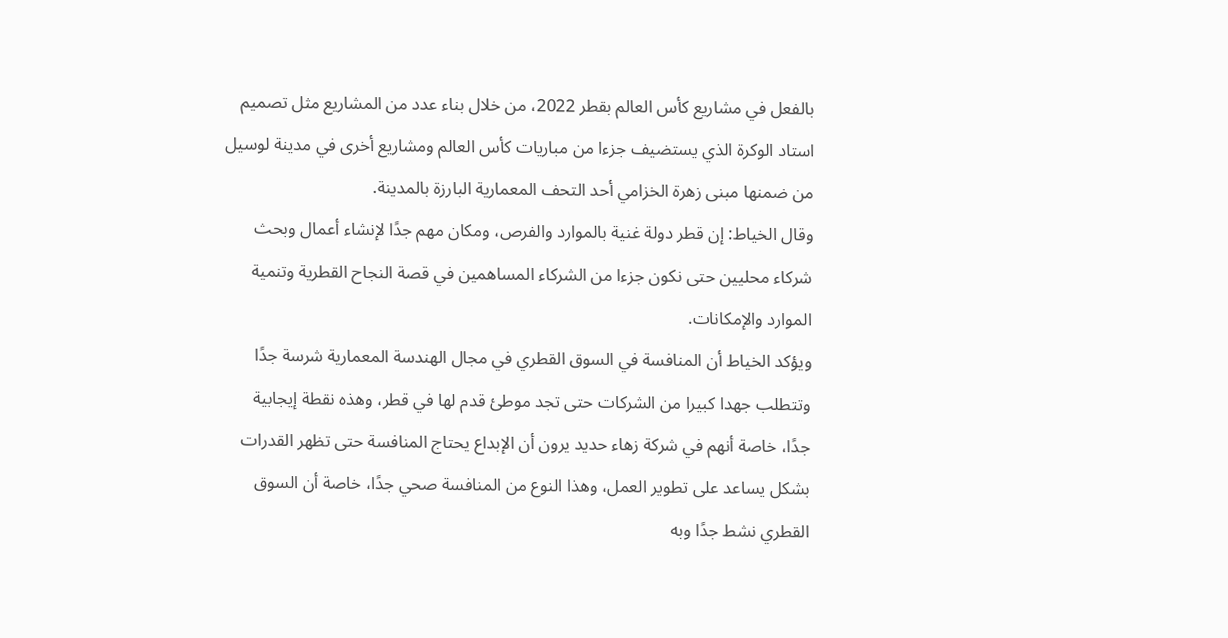بالفعل في مشاريع كأس العالم بقطر 2022، من خلال بناء عدد من المشاريع مثل تصميم استاد الوكرة الذي يستضيف جزءا من مباريات كأس العالم ومشاريع أخرى في مدينة لوسيل من ضمنها مبنى زهرة الخزامي أحد التحف المعمارية البارزة بالمدينة.
وقال الخياط: إن قطر دولة غنية بالموارد والفرص، ومكان مهم جدًا لإنشاء أعمال وبحث شركاء محليين حتى نكون جزءا من الشركاء المساهمين في قصة النجاح القطرية وتنمية الموارد والإمكانات.
ويؤكد الخياط أن المنافسة في السوق القطري في مجال الهندسة المعمارية شرسة جدًا وتتطلب جهدا كبيرا من الشركات حتى تجد موطئ قدم لها في قطر، وهذه نقطة إيجابية جدًا، خاصة أنهم في شركة زهاء حديد يرون أن الإبداع يحتاج المنافسة حتى تظهر القدرات بشكل يساعد على تطوير العمل، وهذا النوع من المنافسة صحي جدًا، خاصة أن السوق القطري نشط جدًا وبه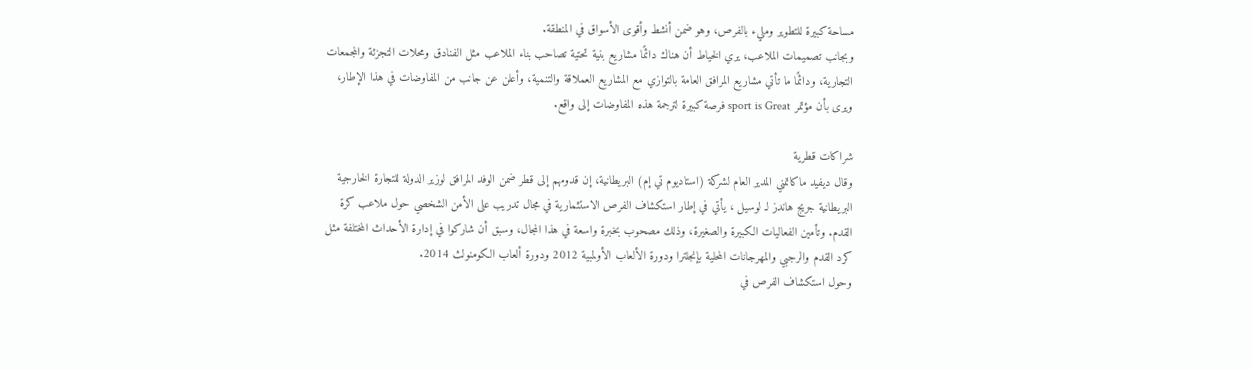مساحة كبيرة للتطوير ومليء بالفرص، وهو ضمن أنشط وأقوى الأسواق في المنطقة.
وبجانب تصميمات الملاعب، يري الخياط أن هناك دائمًا مشاريع بنية تحتية تصاحب بناء الملاعب مثل الفنادق ومحلات التجزئة والمجمعات التجارية، ودائمًا ما تأتي مشاريع المرافق العامة بالتوازي مع المشاريع العملاقة والتنمية، وأعلن عن جانب من المفاوضات في هذا الإطار، ويرى بأن مؤتمر sport is Great فرصة كبيرة لترجمة هذه المفاوضات إلى واقع.

شراكات قطرية
وقال ديفيد ماكاتمني المدير العام لشركة (استاديوم تي إم) البريطانية، إن قدومهم إلى قطر ضمن الوفد المرافق لوزير الدولة للتجارة الخارجية البريطانية جريج هاندز لـ لوسيل ، يأتي في إطار استكشاف الفرص الاستثمارية في مجال تدريب على الأمن الشخصي حول ملاعب كرة القدم. وتأمين الفعاليات الكبيرة والصغيرة، وذلك مصحوب بخبرة واسعة في هذا المجال، وسبق أن شاركوا في إدارة الأحداث المختلفة مثل كرد القدم والرجبي والمهرجانات المحلية بإنجلترا ودورة الألعاب الأولمبية 2012 ودورة ألعاب الكومنولث 2014.
وحول استكشاف الفرص في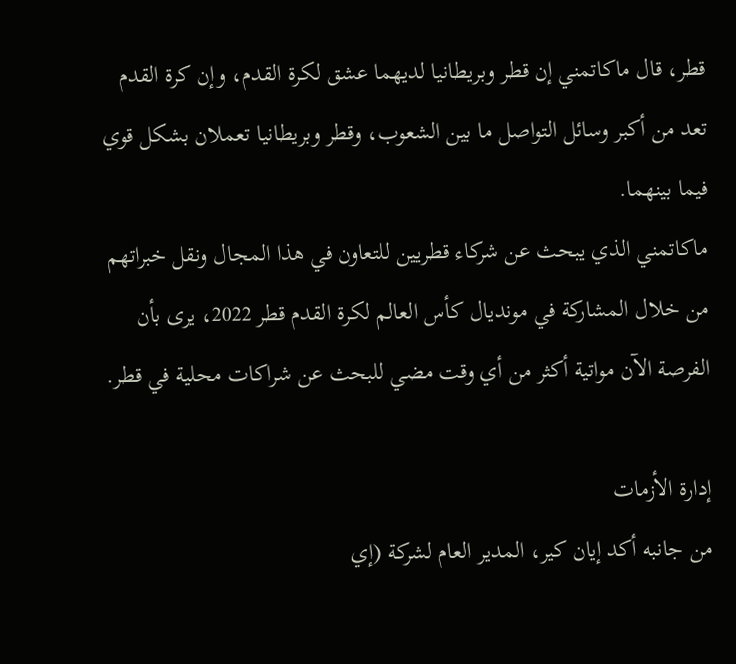قطر، قال ماكاتمني إن قطر وبريطانيا لديهما عشق لكرة القدم، وإن كرة القدم تعد من أكبر وسائل التواصل ما بين الشعوب، وقطر وبريطانيا تعملان بشكل قوي فيما بينهما.
ماكاتمني الذي يبحث عن شركاء قطريين للتعاون في هذا المجال ونقل خبراتهم من خلال المشاركة في مونديال كأس العالم لكرة القدم قطر 2022، يرى بأن الفرصة الآن مواتية أكثر من أي وقت مضي للبحث عن شراكات محلية في قطر.

إدارة الأزمات
من جانبه أكد إيان كير، المدير العام لشركة (إي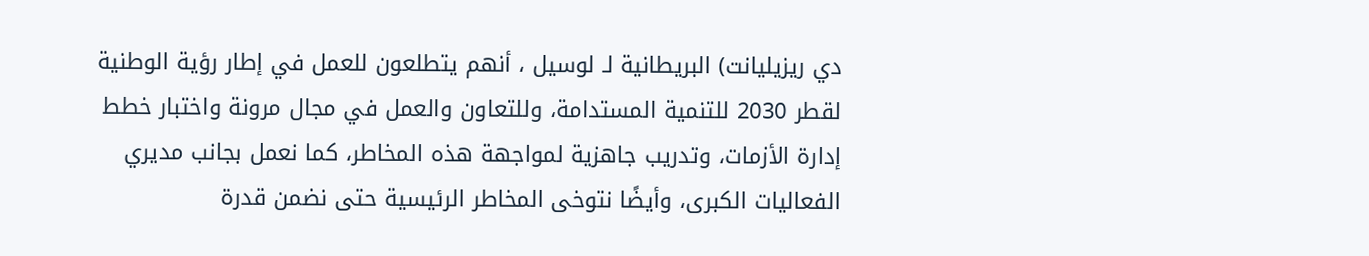دي ريزيليانت) البريطانية لـ لوسيل ، أنهم يتطلعون للعمل في إطار رؤية الوطنية لقطر 2030 للتنمية المستدامة، وللتعاون والعمل في مجال مرونة واختبار خطط إدارة الأزمات، وتدريب جاهزية لمواجهة هذه المخاطر، كما نعمل بجانب مديري الفعاليات الكبرى، وأيضًا نتوخى المخاطر الرئيسية حتى نضمن قدرة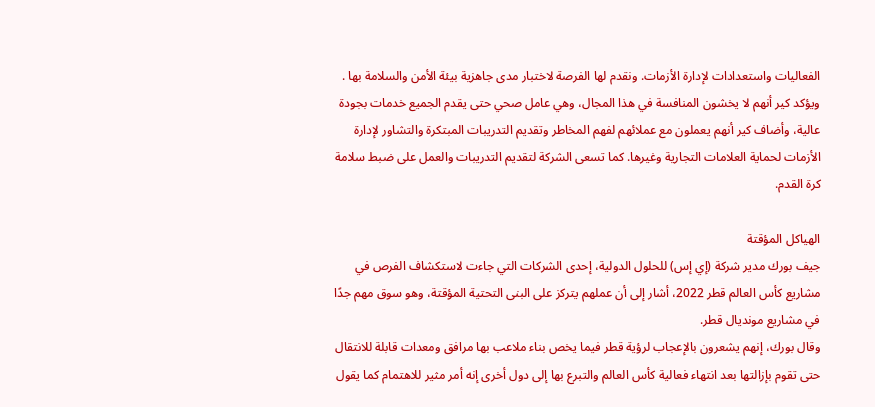الفعاليات واستعدادات لإدارة الأزمات. ونقدم لها الفرصة لاختبار مدى جاهزية بيئة الأمن والسلامة بها .
ويؤكد كير أنهم لا يخشون المنافسة في هذا المجال، وهي عامل صحي حتى يقدم الجميع خدمات بجودة عالية، وأضاف كير أنهم يعملون مع عملائهم لفهم المخاطر وتقديم التدريبات المبتكرة والتشاور لإدارة الأزمات لحماية العلامات التجارية وغيرها. كما تسعى الشركة لتقديم التدريبات والعمل على ضبط سلامة كرة القدم.

الهياكل المؤقتة
جيف بورك مدير شركة (إي إس) للحلول الدولية، إحدى الشركات التي جاءت لاستكشاف الفرص في مشاريع كأس العالم قطر 2022، أشار إلى أن عملهم يتركز على البنى التحتية المؤقتة، وهو سوق مهم جدًا في مشاريع مونديال قطر.
وقال بورك، إنهم يشعرون بالإعجاب لرؤية قطر فيما يخص بناء ملاعب بها مرافق ومعدات قابلة للانتقال حتى تقوم بإزالتها بعد انتهاء فعالية كأس العالم والتبرع بها إلى دول أخرى إنه أمر مثير للاهتمام كما يقول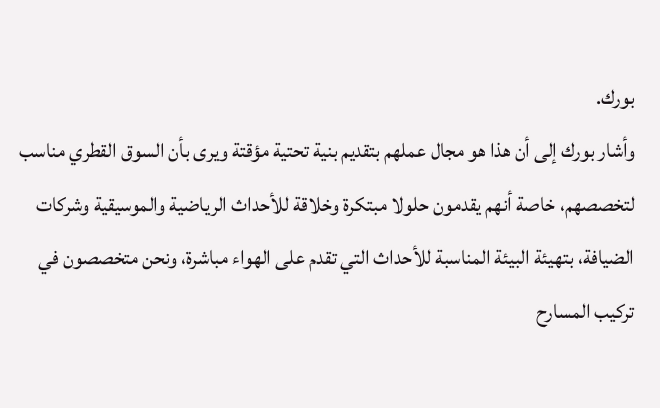بورك.
وأشار بورك إلى أن هذا هو مجال عملهم بتقديم بنية تحتية مؤقتة ويرى بأن السوق القطري مناسب لتخصصهم، خاصة أنهم يقدمون حلولا مبتكرة وخلاقة للأحداث الرياضية والموسيقية وشركات الضيافة، بتهيئة البيئة المناسبة للأحداث التي تقدم على الهواء مباشرة، ونحن متخصصون في تركيب المسارح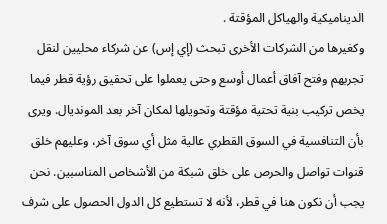الديناميكية والهياكل المؤقتة .
وكغيرها من الشركات الأخرى تبحث (إي إس) عن شركاء محليين لنقل تجربهم وفتح آفاق أعمال أوسع وحتى يعملوا على تحقيق رؤية قطر فيما يخص تركيب بنية تحتية مؤقتة وتحويلها لمكان آخر بعد المونديال. ويرى بأن التنافسية في السوق القطري عالية مثل أي سوق آخر، وعليهم خلق قنوات تواصل والحرص على خلق شبكة من الأشخاص المناسبين. نحن يجب أن نكون هنا في قطر، لأنه لا تستطيع كل الدول الحصول على شرف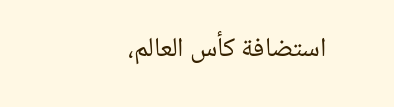استضافة كأس العالم،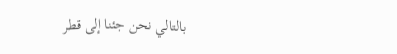بالتالي نحن جئنا إلى قطر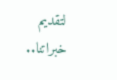لتقديم خبراتنا..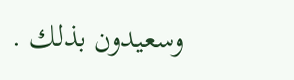وسعيدون بذلك .